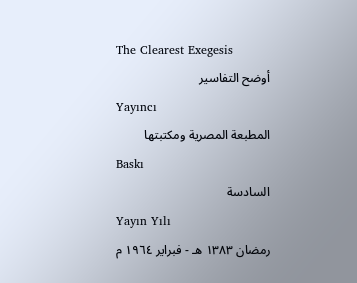The Clearest Exegesis
أوضح التفاسير
Yayıncı
المطبعة المصرية ومكتبتها
Baskı
السادسة
Yayın Yılı
رمضان ١٣٨٣ هـ - فبراير ١٩٦٤ م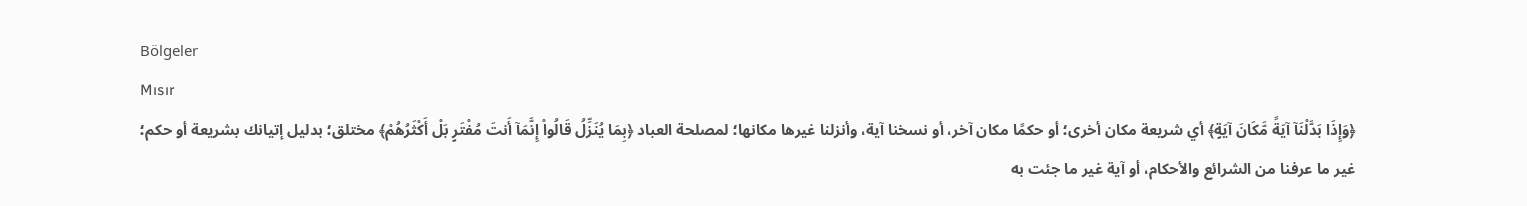Bölgeler
Mısır
﴿وَإِذَا بَدَّلْنَآ آيَةً مَّكَانَ آيَةٍ﴾ أي شريعة مكان أخرى؛ أو حكمًا مكان آخر، أو نسخنا آية، وأنزلنا غيرها مكانها؛ لمصلحة العباد ﴿بِمَا يُنَزِّلُ قَالُواْ إِنَّمَآ أَنتَ مُفْتَرٍ بَلْ أَكْثَرُهُمْ﴾ مختلق؛ بدليل إتيانك بشريعة أو حكم؛ غير ما عرفنا من الشرائع والأحكام، أو آية غير ما جئت به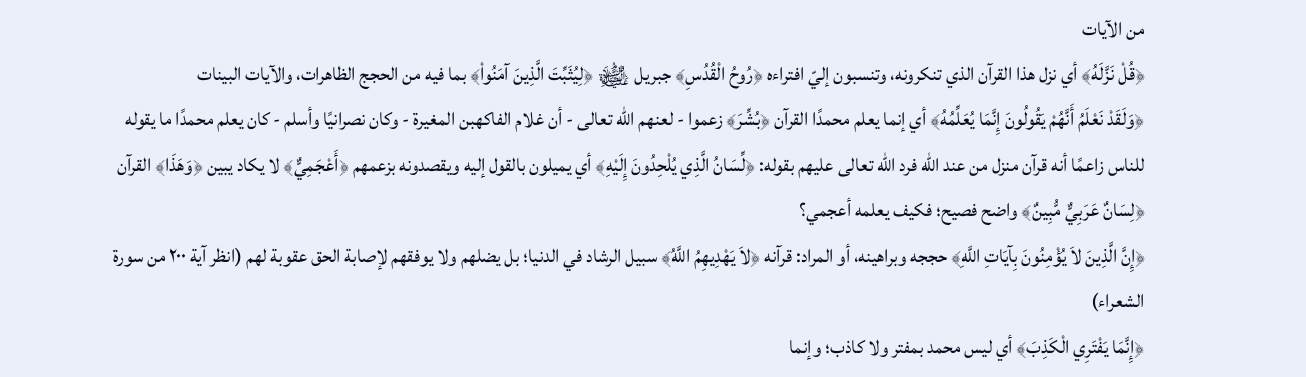من الآيات
﴿قُلْ نَزَّلَهُ﴾ أي نزل هذا القرآن الذي تنكرونه، وتنسبون إليّ افتراءه ﴿رُوحُ الْقُدُسِ﴾ جبريل ﵊ ﴿لِيُثَبِّتَ الَّذِينَ آمَنُواْ﴾ بما فيه من الحجج الظاهرات، والآيات البينات
﴿وَلَقَدْ نَعْلَمُ أَنَّهُمْ يَقُولُونَ إِنَّمَا يُعَلِّمُهُ﴾ أي إنما يعلم محمدًا القرآن ﴿بُشِّرَ﴾ زعموا - لعنهم الله تعالى - أن غلام الفاكهبن المغيرة - وكان نصرانيًا وأسلم - كان يعلم محمدًا ما يقوله للناس زاعمًا أنه قرآن منزل من عند الله فرد الله تعالى عليهم بقوله: ﴿لِّسَانُ الَّذِي يُلْحِدُونَ إِلَيْهِ﴾ أي يميلون بالقول إليه ويقصدونه بزعمهم ﴿أَعْجَمِيٌّ﴾ لا يكاد يبين ﴿وَهَذَا﴾ القرآن ﴿لِسَانٌ عَرَبِيٌّ مُّبِينٌ﴾ واضح فصيح؛ فكيف يعلمه أعجمي؟
﴿إِنَّ الَّذِينَ لاَ يُؤْمِنُونَ بِآيَاتِ اللَّهِ﴾ حججه وبراهينه، أو المراد: قرآنه ﴿لاَ يَهْدِيهِمُ اللَّهُ﴾ سبيل الرشاد في الدنيا؛ بل يضلهم ولا يوفقهم لإصابة الحق عقوبة لهم (انظر آية ٢٠٠ من سورة الشعراء)
﴿إِنَّمَا يَفْتَرِي الْكَذِبَ﴾ أي ليس محمد بمفتر ولا كاذب؛ وإنما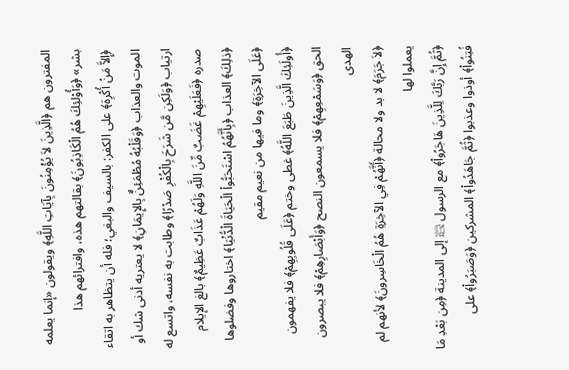المفترون هم ﴿الَّذِينَ لاَ يُؤْمِنُونَ بِآيَاتِ اللَّهِ﴾ ويقولون «إنما يعلمه بشر» ﴿وَأُوْلئِكَ هُمُ الْكَاذِبُونَ﴾ بقالتهم هذه، وافترائهم هذا
﴿إِلاَّ مَنْ أُكْرِهَ﴾ على الكفر: بالسيف والبغي؛ فله أن يتظاهر به اتقاء الموت والعذاب ﴿وَقَلْبُهُ مُطْمَئِنٌّ بِالإِيمَانِ﴾ لا يعتريه أدنى شك أو ارتياب ﴿وَلَكِن مَّن شَرَحَ بِالْكُفْرِ صَدْرًا﴾ وطابت به نفسه، واتسع له صدره ﴿فَعَلَيْهِمْ غَضَبٌ مِّنَ اللَّهِ وَلَهُمْ عَذَابٌ عَظِيمٌ﴾ بالغ الإيلام
﴿ذلِكَ﴾ العذاب ﴿بِأَنَّهُمُ اسْتَحَبُّواْ الْحَيَاةَ الْدُّنْيَا﴾ اختاروها وفضلوها ﴿عَلَى الآخِرَةِ﴾ وما فيها من نعيم مقيم
﴿أُولَئِكَ الَّذِينَ طَبَعَ اللَّهُ﴾ غطى وختم ﴿عَلَى قُلُوبِهِمْ﴾ فلا يفهمون الحق ﴿وَسَمْعِهِمْ﴾ فلا يسمعون النصح ﴿وَأَبْصَارِهِمْ﴾ فلا يبصرون الهدى
﴿لاَ جَرَمَ﴾ لا بد ولا محالة ﴿أَنَّهُمْ فِي الآخِرَةِ هُمُ الْخَاسِرونَ﴾ لأنهم لم يعملوا لها
﴿ثُمَّ إِنَّ رَبَّكَ لِلَّذِينَ هَاجَرُواْ﴾ مع الرسول ﵊ إلى المدينة ﴿مِن بَعْدِ مَا فُتِنُواْ﴾ أوذوا وعذبوا ﴿ثُمَّ جَاهَدُواْ﴾ المشركين ﴿وَصَبَرُواْ﴾ على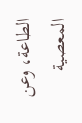الطاعة، وعن المعصية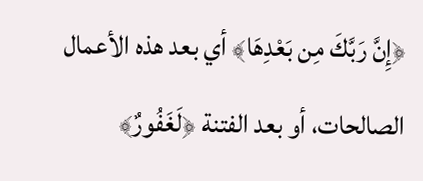﴿إِنَّ رَبَّكَ مِن بَعْدِهَا﴾ أي بعد هذه الأعمال الصالحات، أو بعد الفتنة ﴿لَغَفُورٌ﴾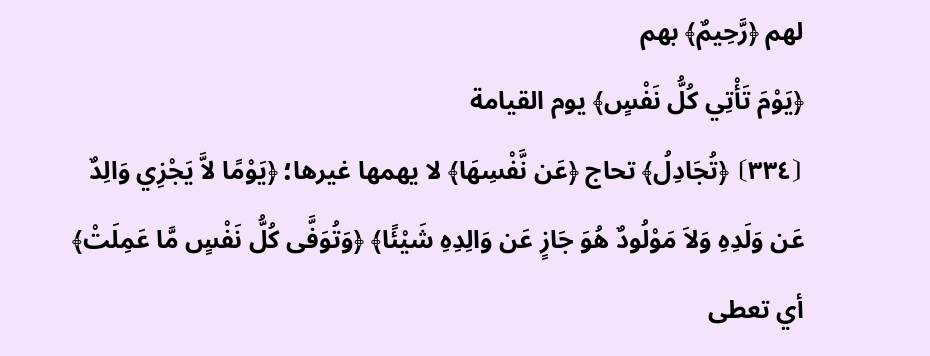لهم ﴿رَّحِيمٌ﴾ بهم
﴿يَوْمَ تَأْتِي كُلُّ نَفْسٍ﴾ يوم القيامة
⦗٣٣٤⦘ ﴿تُجَادِلُ﴾ تحاج ﴿عَن نَّفْسِهَا﴾ لا يهمها غيرها؛ ﴿يَوْمًا لاَّ يَجْزِي وَالِدٌ عَن وَلَدِهِ وَلاَ مَوْلُودٌ هُوَ جَازٍ عَن وَالِدِهِ شَيْئًا﴾ ﴿وَتُوَفَّى كُلُّ نَفْسٍ مَّا عَمِلَتْ﴾ أي تعطى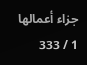جزاء أعمالها
1 / 333